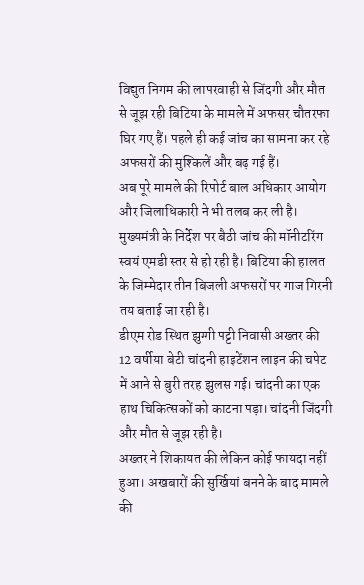विद्युत निगम की लापरवाही से जिंदगी और मौत से जूझ रही बिटिया के मामले में अफसर चौतरफा घिर गए हैं। पहले ही कई जांच का सामना कर रहे अफसरों की मुश्किलें और बढ़ गई हैं।
अब पूरे मामले की रिपोर्ट बाल अधिकार आयोग और जिलाधिकारी ने भी तलब कर ली है। मुख्यमंत्री के निर्देश पर बैठी जांच की मॉनीटरिंग स्वयं एमडी स्तर से हो रही है। बिटिया की हालत के जिम्मेदार तीन बिजली अफसरों पर गाज गिरनी तय बताई जा रही है।
डीएम रोड स्थित झुग्गी पट्टी निवासी अख्तर की 12 वर्षीया बेटी चांदनी हाइटेंशन लाइन की चपेट में आने से बुरी तरह झुलस गई। चांदनी का एक हाथ चिकित्सकों को काटना पड़ा। चांदनी जिंदगी और मौत से जूझ रही है।
अख्तर ने शिकायत की लेकिन कोई फायदा नहीं हुआ। अखबारों की सुर्खियां बनने के बाद मामले की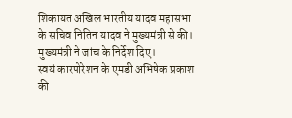शिकायत अखिल भारतीय यादव महासभा के सचिव नितिन यादव ने मुख्यमंत्री से की। मुख्यमंत्री ने जांच के निर्देश दिए।
स्वयं कारपोरेशन के एमडी अभिषेक प्रकाश की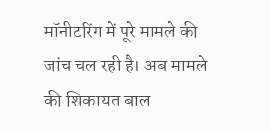मॉनीटरिंग में पूरे मामले की जांच चल रही है। अब मामले की शिकायत बाल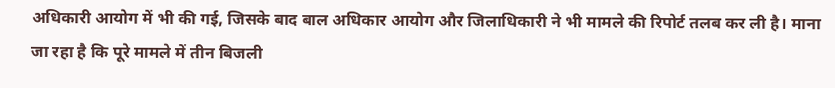अधिकारी आयोग में भी की गई, जिसके बाद बाल अधिकार आयोग और जिलाधिकारी ने भी मामले की रिपोर्ट तलब कर ली है। माना जा रहा है कि पूरे मामले में तीन बिजली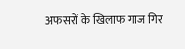अफसरों के खिलाफ गाज गिर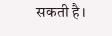सकती है।